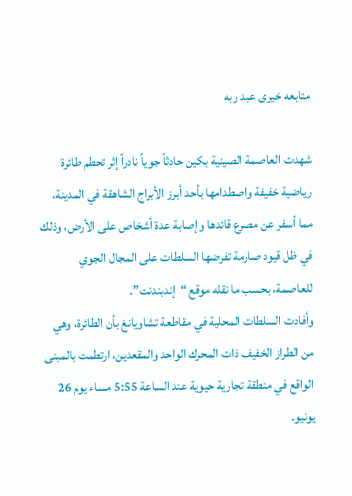متابعه خيرى عبد ربه

شهدت العاصمة الصينية بكين حادثاً جوياً نادراً إثر تحطم طائرة رياضية خفيفة واصطدامها بأحد أبرز الأبراج الشاهقة في المدينة، مما أسفر عن مصرع قائدها وإصابة عدة أشخاص على الأرض، وذلك في ظل قيود صارمة تفرضها السلطات على المجال الجوي للعاصمة، بحسب ما نقله موقع “إندبندنت”.
وأفادت السلطات المحلية في مقاطعة تشاويانغ بأن الطائرة، وهي من الطراز الخفيف ذات المحرك الواحد والمقعدين، ارتطمت بالمبنى الواقع في منطقة تجارية حيوية عند الساعة 5:55 مساء يوم 26 يونيو.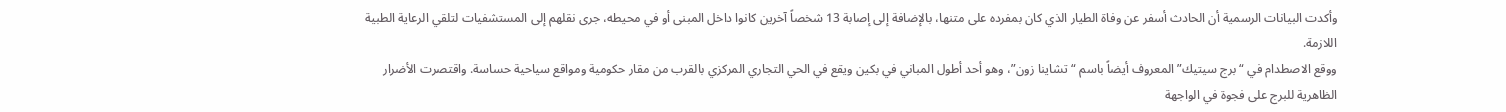وأكدت البيانات الرسمية أن الحادث أسفر عن وفاة الطيار الذي كان بمفرده على متنها، بالإضافة إلى إصابة 13 شخصاً آخرين كانوا داخل المبنى أو في محيطه، جرى نقلهم إلى المستشفيات لتلقي الرعاية الطبية اللازمة.
ووقع الاصطدام في “برج سيتيك” المعروف أيضاً باسم “تشاينا زون”، وهو أحد أطول المباني في بكين ويقع في الحي التجاري المركزي بالقرب من مقار حكومية ومواقع سياحية حساسة. واقتصرت الأضرار الظاهرية للبرج على فجوة في الواجهة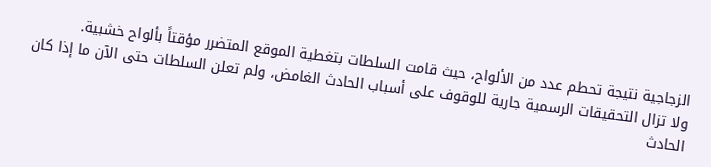الزجاجية نتيجة تحطم عدد من الألواح، حيث قامت السلطات بتغطية الموقع المتضرر مؤقتاً بألواح خشبية.
ولا تزال التحقيقات الرسمية جارية للوقوف على أسباب الحادث الغامض، ولم تعلن السلطات حتى الآن ما إذا كان الحادث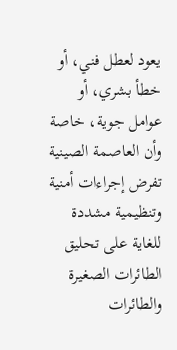يعود لعطل فني، أو خطأ بشري، أو عوامل جوية، خاصة وأن العاصمة الصينية تفرض إجراءات أمنية وتنظيمية مشددة للغاية على تحليق الطائرات الصغيرة والطائرات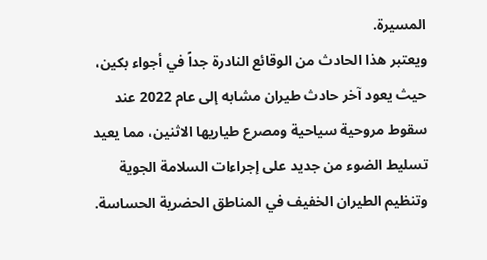المسيرة.
ويعتبر هذا الحادث من الوقائع النادرة جداً في أجواء بكين، حيث يعود آخر حادث طيران مشابه إلى عام 2022 عند سقوط مروحية سياحية ومصرع طياريها الاثنين، مما يعيد تسليط الضوء من جديد على إجراءات السلامة الجوية وتنظيم الطيران الخفيف في المناطق الحضرية الحساسة.